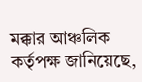মক্কার আঞ্চলিক কর্তৃপক্ষ জানিয়েছে,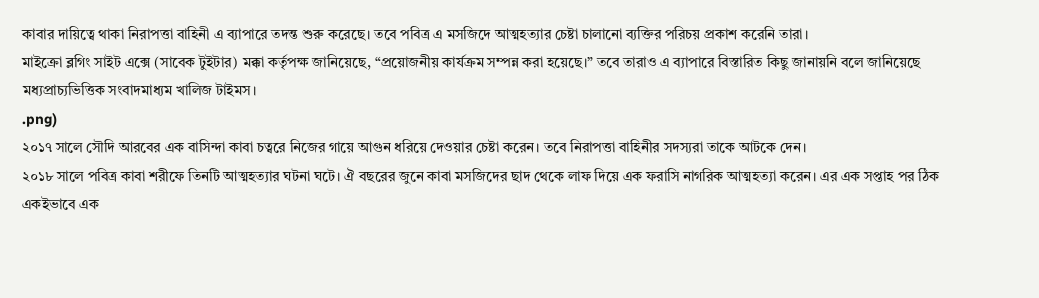কাবার দায়িত্বে থাকা নিরাপত্তা বাহিনী এ ব্যাপারে তদন্ত শুরু করেছে। তবে পবিত্র এ মসজিদে আত্মহত্যার চেষ্টা চালানো ব্যক্তির পরিচয় প্রকাশ করেনি তারা।
মাইক্রো ব্লগিং সাইট এক্সে (সাবেক টুইটার) মক্কা কর্তৃপক্ষ জানিয়েছে, “প্রয়োজনীয় কার্যক্রম সম্পন্ন করা হয়েছে।” তবে তারাও এ ব্যাপারে বিস্তারিত কিছু জানায়নি বলে জানিয়েছে মধ্যপ্রাচ্যভিত্তিক সংবাদমাধ্যম খালিজ টাইমস।
.png)
২০১৭ সালে সৌদি আরবের এক বাসিন্দা কাবা চত্বরে নিজের গায়ে আগুন ধরিয়ে দেওয়ার চেষ্টা করেন। তবে নিরাপত্তা বাহিনীর সদস্যরা তাকে আটকে দেন।
২০১৮ সালে পবিত্র কাবা শরীফে তিনটি আত্মহত্যার ঘটনা ঘটে। ঐ বছরের জুনে কাবা মসজিদের ছাদ থেকে লাফ দিয়ে এক ফরাসি নাগরিক আত্মহত্যা করেন। এর এক সপ্তাহ পর ঠিক একইভাবে এক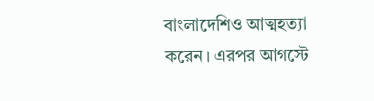বাংলাদেশিও আত্মহত্যা করেন। এরপর আগস্টে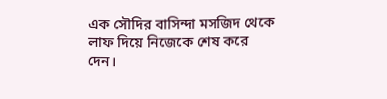এক সৌদির বাসিন্দা মসজিদ থেকে লাফ দিয়ে নিজেকে শেষ করে দেন।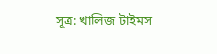সূত্র: খালিজ টাইমস